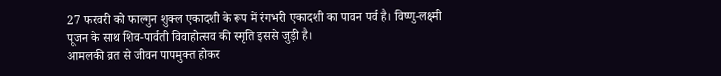27 फरवरी को फाल्गुन शुक्ल एकादशी के रूप में रंगभरी एकादशी का पावन पर्व है। विष्णु-लक्ष्मी पूजन के साथ शिव-पार्वती विवाहोत्सव की स्मृति इससे जुड़ी है।
आमलकी व्रत से जीवन पापमुक्त होकर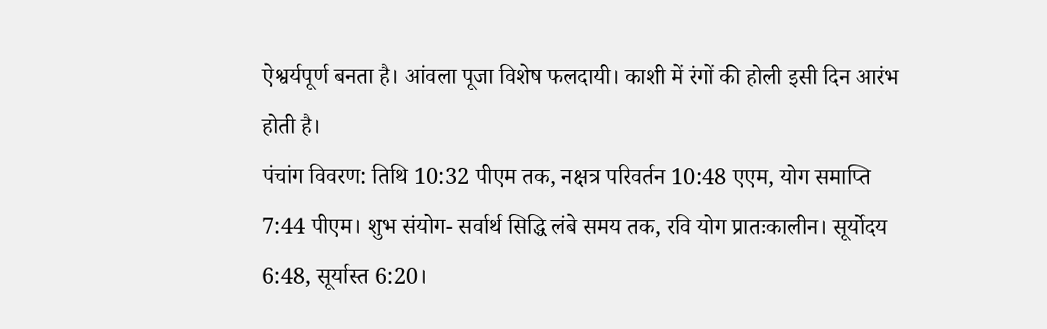ऐश्वर्यपूर्ण बनता है। आंवला पूजा विशेष फलदायी। काशी में रंगों की होली इसी दिन आरंभ होती है।
पंचांग विवरण: तिथि 10:32 पीएम तक, नक्षत्र परिवर्तन 10:48 एएम, योग समाप्ति 7:44 पीएम। शुभ संयोग- सर्वार्थ सिद्धि लंबे समय तक, रवि योग प्रातःकालीन। सूर्योदय 6:48, सूर्यास्त 6:20।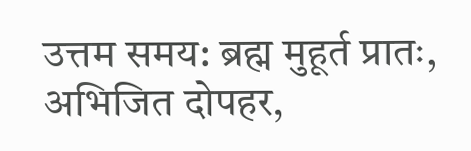उत्तम समय: ब्रह्म मुहूर्त प्रातः, अभिजित दोपहर,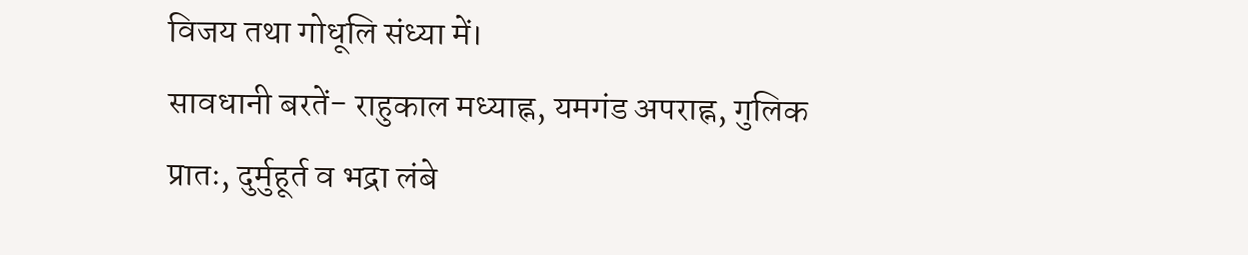विजय तथा गोधूलि संध्या में।
सावधानी बरतें- राहुकाल मध्याह्न, यमगंड अपराह्न, गुलिक प्रातः, दुर्मुहूर्त व भद्रा लंबे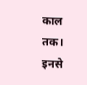काल तक। इनसे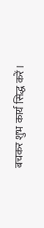बचकर शुभ कार्य सिद्ध करें।